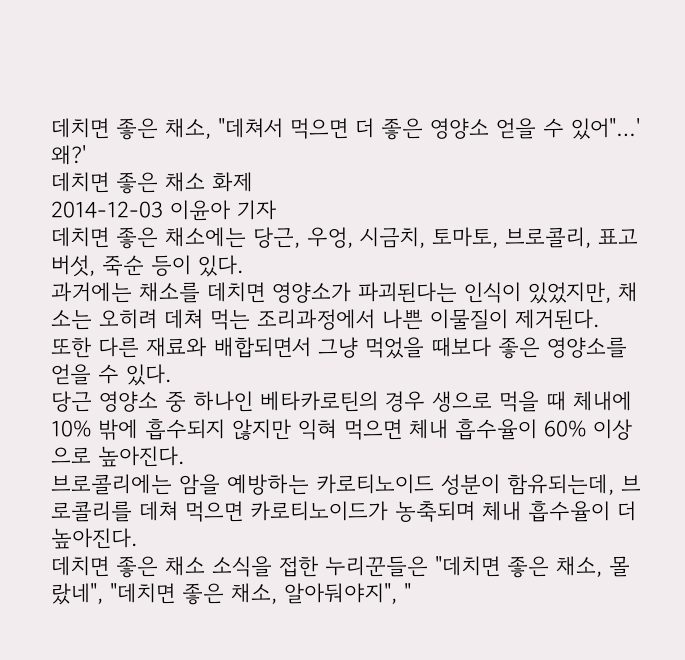데치면 좋은 채소, "데쳐서 먹으면 더 좋은 영양소 얻을 수 있어"…'왜?'
데치면 좋은 채소 화제
2014-12-03 이윤아 기자
데치면 좋은 채소에는 당근, 우엉, 시금치, 토마토, 브로콜리, 표고버섯, 죽순 등이 있다.
과거에는 채소를 데치면 영양소가 파괴된다는 인식이 있었지만, 채소는 오히려 데쳐 먹는 조리과정에서 나쁜 이물질이 제거된다.
또한 다른 재료와 배합되면서 그냥 먹었을 때보다 좋은 영양소를 얻을 수 있다.
당근 영양소 중 하나인 베타카로틴의 경우 생으로 먹을 때 체내에 10% 밖에 흡수되지 않지만 익혀 먹으면 체내 흡수율이 60% 이상으로 높아진다.
브로콜리에는 암을 예방하는 카로티노이드 성분이 함유되는데, 브로콜리를 데쳐 먹으면 카로티노이드가 농축되며 체내 흡수율이 더 높아진다.
데치면 좋은 채소 소식을 접한 누리꾼들은 "데치면 좋은 채소, 몰랐네", "데치면 좋은 채소, 알아둬야지", "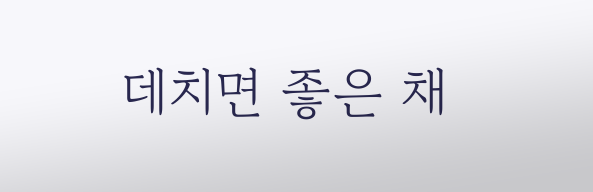데치면 좋은 채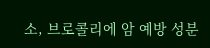소, 브로콜리에 암 예방 성분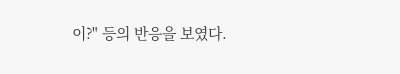이?" 등의 반응을 보였다.